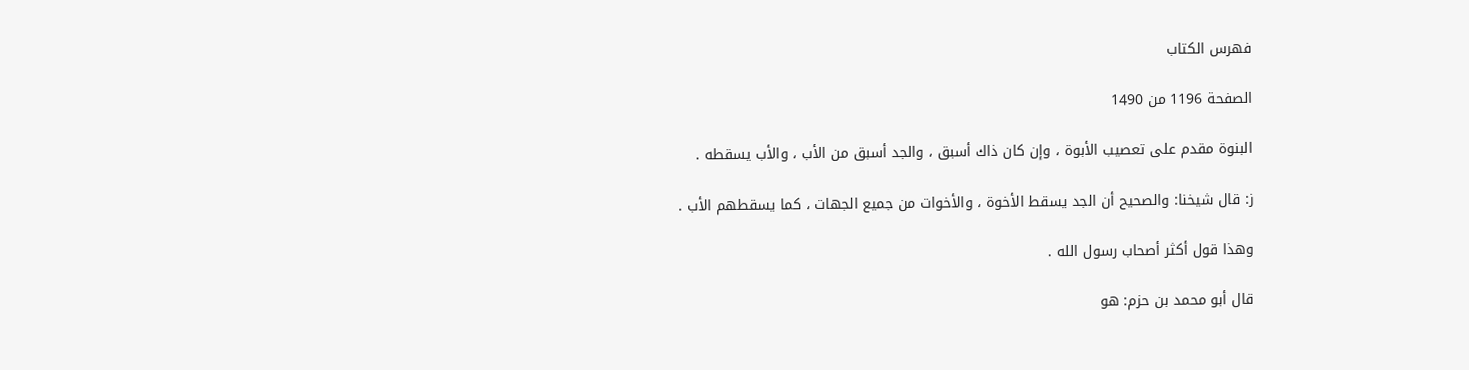فهرس الكتاب

الصفحة 1196 من 1490

البنوة مقدم على تعصيب الأبوة ، وإن كان ذاك أسبق ، والجد أسبق من الأب ، والأب يسقطه .

ز: قال شيخنا: والصحيح أن الجد يسقط الأخوة ، والأخوات من جميع الجهات ، كما يسقطهم الأب .

وهذا قول أكثر أصحاب رسول الله .

قال أبو محمد بن حزم: هو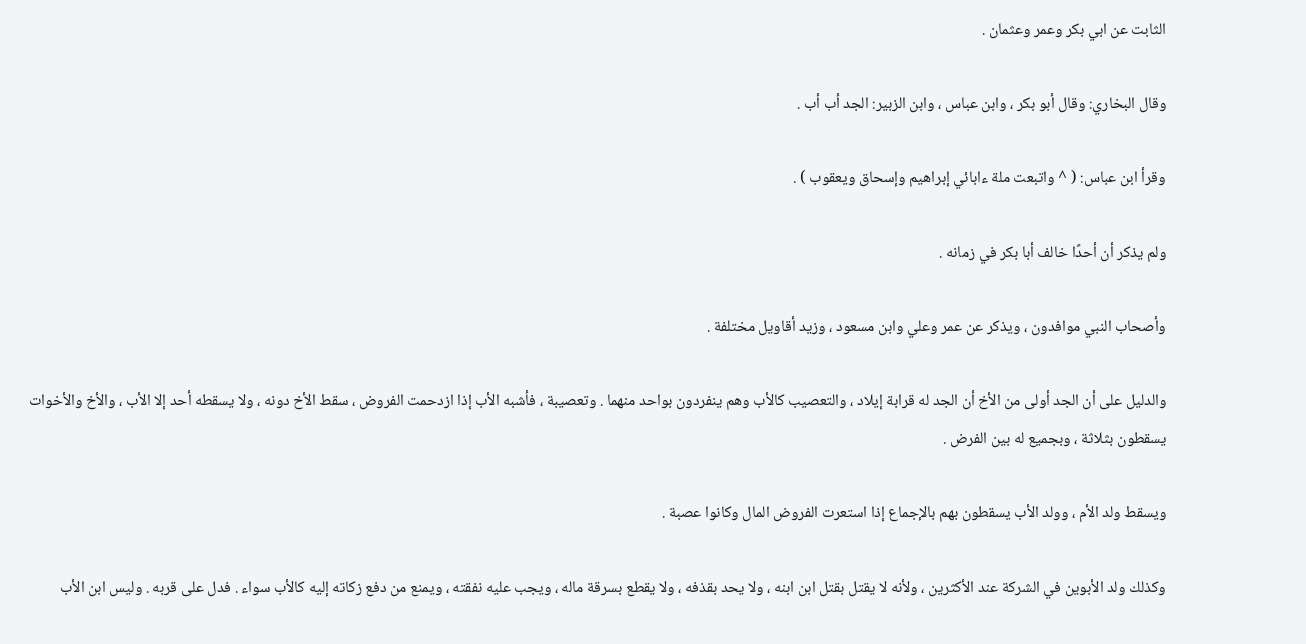الثابت عن ابي بكر وعمر وعثمان .

وقال البخاري: وقال أبو بكر ، وابن عباس ، وابن الزبير: الجد أب أب .

وقرأ ابن عباس: ( ^ واتبعت ملة ءابائي إبراهيم وإسحاق ويعقوب ) .

ولم يذكر أن أحدًا خالف أبا بكر في زمانه .

وأصحاب النبي موافدون ، ويذكر عن عمر وعلي وابن مسعود ، وزيد أقاويل مختلفة .

والدليل على أن الجد أولى من الأخ أن الجد له قرابة إيلاد ، والتعصيب كالأب وهم ينفردون بواحد منهما . وتعصيبة ، فأشبه الأب إذا ازدحمت الفروض ، سقط الأخ دونه ، ولا يسقطه أحد إلا الأب ، والأخ والأخوات يسقطون بثلاثة ، وبجميع له بين الفرض .

ويسقط ولد الأم ، وولد الأب يسقطون بهم بالإجماع إذا استعرت الفروض المال وكانوا عصبة .

وكذلك ولد الأبوين في الشركة عند الأكثرين ، ولأنه لا يقتل بقتل ابن ابنه ، ولا يحد بقذفه ، ولا يقطع بسرقة ماله ، ويجب عليه نفقته ، ويمنع من دفع زكاته إليه كالأب سواء . فدل على قربه . وليس ابن الأب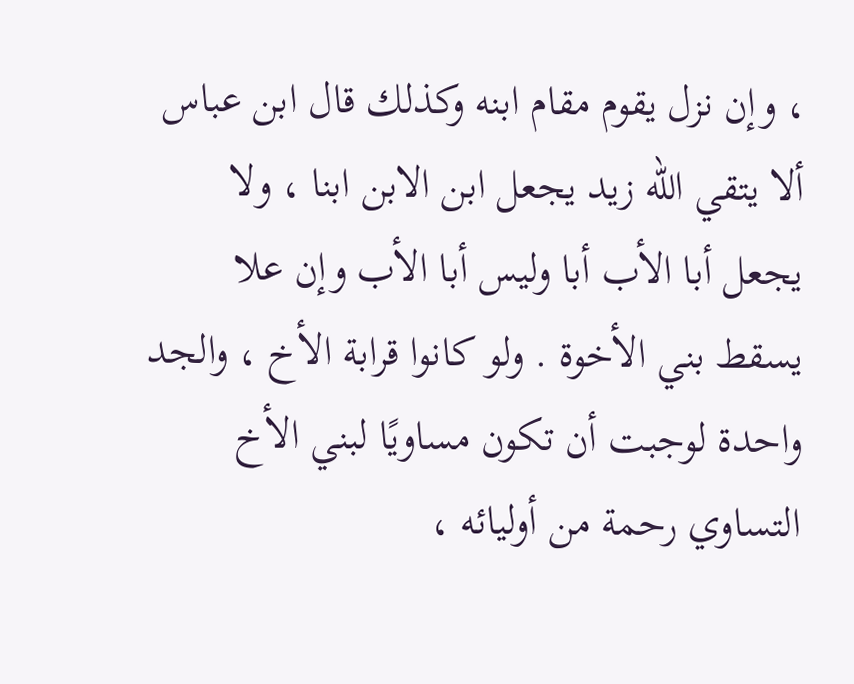، وإن نزل يقوم مقام ابنه وكذلك قال ابن عباس ألا يتقي الله زيد يجعل ابن الابن ابنا ، ولا يجعل أبا الأب أبا وليس أبا الأب وإن علا يسقط بني الأخوة . ولو كانوا قرابة الأخ ، والجد واحدة لوجبت أن تكون مساويًا لبني الأخ التساوي رحمة من أوليائه ،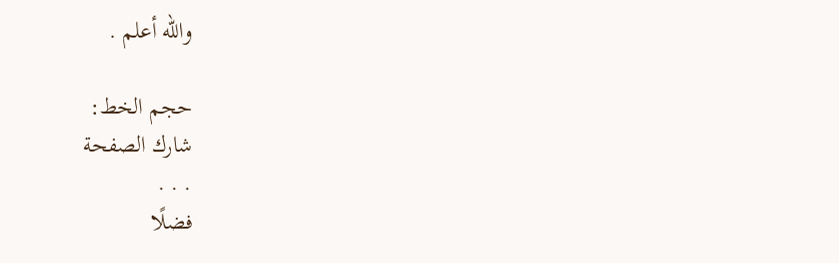والله أعلم .

حجم الخط:
شارك الصفحة
. . .
فضلًا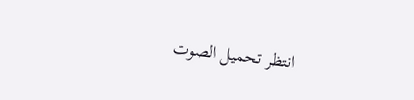انتظر تحميل الصوت